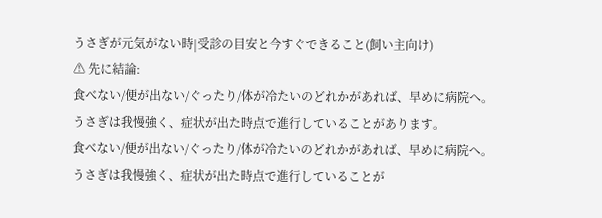うさぎが元気がない時|受診の目安と今すぐできること(飼い主向け)
⚠ 先に結論:
食べない/便が出ない/ぐったり/体が冷たいのどれかがあれば、早めに病院へ。
うさぎは我慢強く、症状が出た時点で進行していることがあります。
食べない/便が出ない/ぐったり/体が冷たいのどれかがあれば、早めに病院へ。
うさぎは我慢強く、症状が出た時点で進行していることが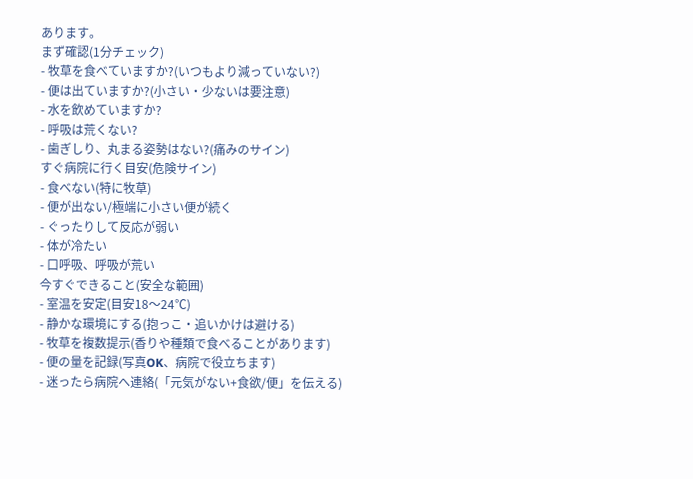あります。
まず確認(1分チェック)
- 牧草を食べていますか?(いつもより減っていない?)
- 便は出ていますか?(小さい・少ないは要注意)
- 水を飲めていますか?
- 呼吸は荒くない?
- 歯ぎしり、丸まる姿勢はない?(痛みのサイン)
すぐ病院に行く目安(危険サイン)
- 食べない(特に牧草)
- 便が出ない/極端に小さい便が続く
- ぐったりして反応が弱い
- 体が冷たい
- 口呼吸、呼吸が荒い
今すぐできること(安全な範囲)
- 室温を安定(目安18〜24℃)
- 静かな環境にする(抱っこ・追いかけは避ける)
- 牧草を複数提示(香りや種類で食べることがあります)
- 便の量を記録(写真OK、病院で役立ちます)
- 迷ったら病院へ連絡(「元気がない+食欲/便」を伝える)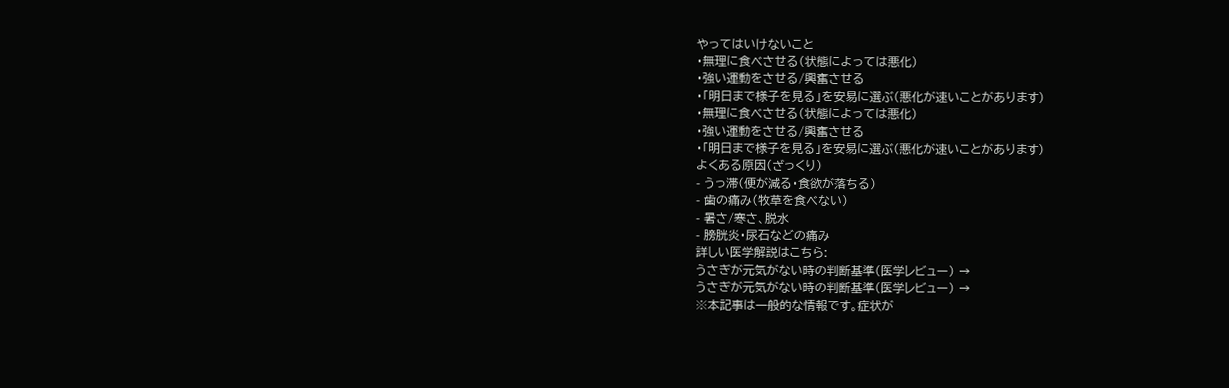やってはいけないこと
・無理に食べさせる(状態によっては悪化)
・強い運動をさせる/興奮させる
・「明日まで様子を見る」を安易に選ぶ(悪化が速いことがあります)
・無理に食べさせる(状態によっては悪化)
・強い運動をさせる/興奮させる
・「明日まで様子を見る」を安易に選ぶ(悪化が速いことがあります)
よくある原因(ざっくり)
- うっ滞(便が減る・食欲が落ちる)
- 歯の痛み(牧草を食べない)
- 暑さ/寒さ、脱水
- 膀胱炎・尿石などの痛み
詳しい医学解説はこちら:
うさぎが元気がない時の判断基準(医学レビュー) →
うさぎが元気がない時の判断基準(医学レビュー) →
※本記事は一般的な情報です。症状が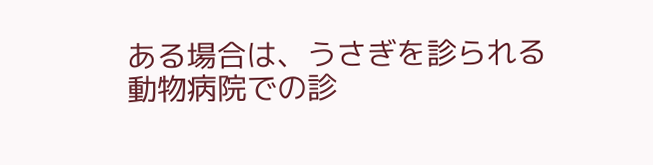ある場合は、うさぎを診られる動物病院での診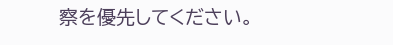察を優先してください。